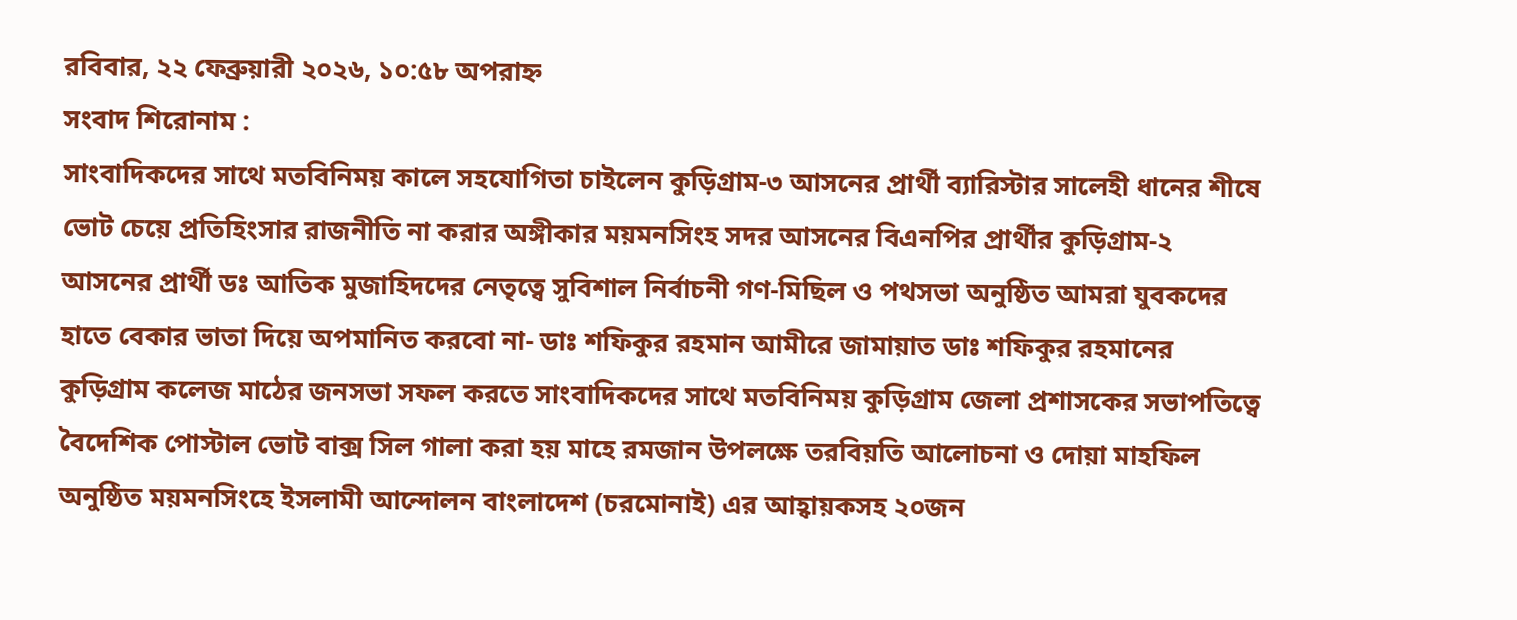রবিবার, ২২ ফেব্রুয়ারী ২০২৬, ১০:৫৮ অপরাহ্ন
সংবাদ শিরোনাম :
সাংবাদিকদের সাথে মতবিনিময় কালে সহযোগিতা চাইলেন কুড়িগ্রাম-৩ আসনের প্রার্থী ব্যারিস্টার সালেহী ধানের শীষে ভোট চেয়ে প্রতিহিংসার রাজনীতি না করার অঙ্গীকার ময়মনসিংহ সদর আসনের বিএনপির প্রার্থীর কুড়িগ্রাম-২ আসনের প্রার্থী ডঃ আতিক মুজাহিদদের নেতৃত্বে সুবিশাল নির্বাচনী গণ-মিছিল ও পথসভা অনুষ্ঠিত আমরা যুবকদের হাতে বেকার ভাতা দিয়ে অপমানিত করবো না- ডাঃ শফিকুর রহমান আমীরে জামায়াত ডাঃ শফিকুর রহমানের কুড়িগ্রাম কলেজ মাঠের জনসভা সফল করতে সাংবাদিকদের সাথে মতবিনিময় কুড়িগ্রাম জেলা প্রশাসকের সভাপতিত্বে বৈদেশিক পোস্টাল ভোট বাক্স সিল গালা করা হয় মাহে রমজান উপলক্ষে তরবিয়তি আলোচনা ও দোয়া মাহফিল অনুষ্ঠিত ময়মনসিংহে ইসলামী আন্দোলন বাংলাদেশ (চরমোনাই) এর আহ্বায়কসহ ২০জন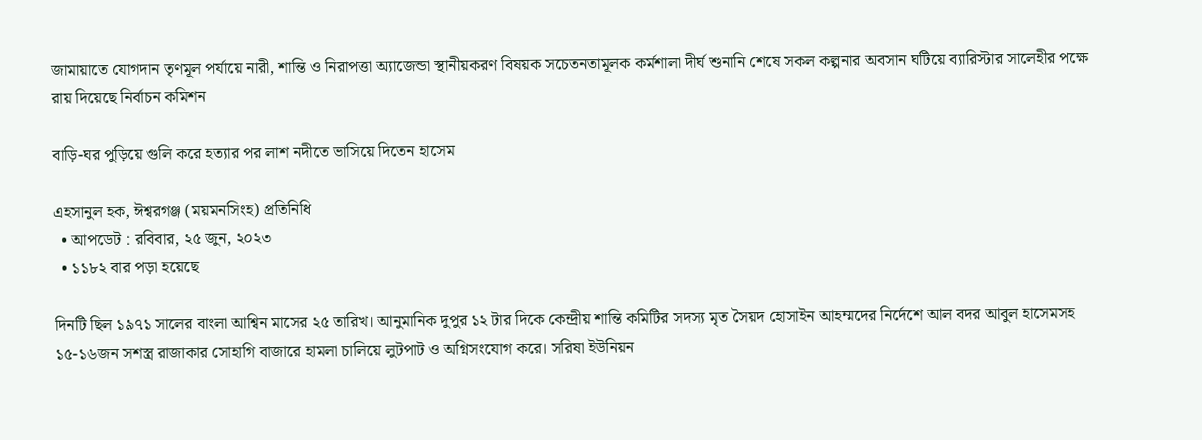জামায়াতে যোগদান তৃণমূল পর্যায়ে নারী, শান্তি ও নিরাপত্তা অ্যাজেন্ডা স্থানীয়করণ বিষয়ক সচেতনতামূলক কর্মশালা দীর্ঘ শুনানি শেষে সকল কল্পনার অবসান ঘটিয়ে ব্যারিস্টার সালেহীর পক্ষে রায় দিয়েছে নির্বাচন কমিশন

বাড়ি-ঘর পুড়িয়ে গুলি করে হত্যার পর লাশ নদীতে ভাসিয়ে দিতেন হাসেম

এহসানুল হক, ঈশ্বরগঞ্জ (ময়মনসিংহ) প্রতিনিধি
  • আপডেট : রবিবার, ২৫ জুন, ২০২৩
  • ১১৮২ বার পড়া হয়েছে

দিনটি ছিল ১৯৭১ সালের বাংলা আশ্বিন মাসের ২৫ তারিখ। আনুমানিক দুপুর ১২ টার দিকে কেন্দ্রীয় শান্তি কমিটির সদস্য মৃত সৈয়দ হোসাইন আহম্মদের নির্দেশে আল বদর আবুল হাসেমসহ ১৫-১৬জন সশস্ত্র রাজাকার সোহাগি বাজারে হামলা চালিয়ে লুটপাট ও অগ্নিসংযোগ করে। সরিষা ইউনিয়ন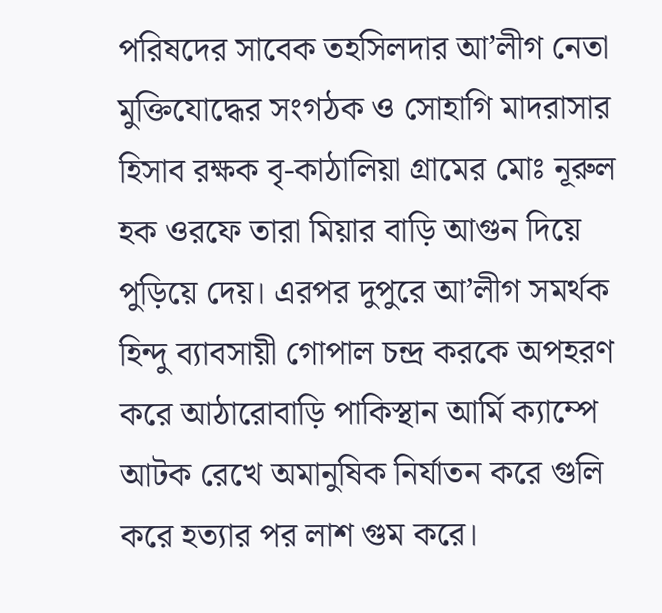পরিষদের সাবেক তহসিলদার আ’লীগ নেতা মুক্তিযোদ্ধের সংগঠক ও সোহাগি মাদরাসার হিসাব রক্ষক বৃ-কাঠালিয়া গ্রামের মোঃ নূরুল হক ওরফে তারা মিয়ার বাড়ি আগুন দিয়ে পুড়িয়ে দেয়। এরপর দুপুরে আ’লীগ সমর্থক হিন্দু ব্যাবসায়ী গোপাল চন্দ্র করকে অপহরণ করে আঠারোবাড়ি পাকিস্থান আর্মি ক্যাম্পে আটক রেখে অমানুষিক নির্যাতন করে গুলি করে হত্যার পর লাশ গুম করে।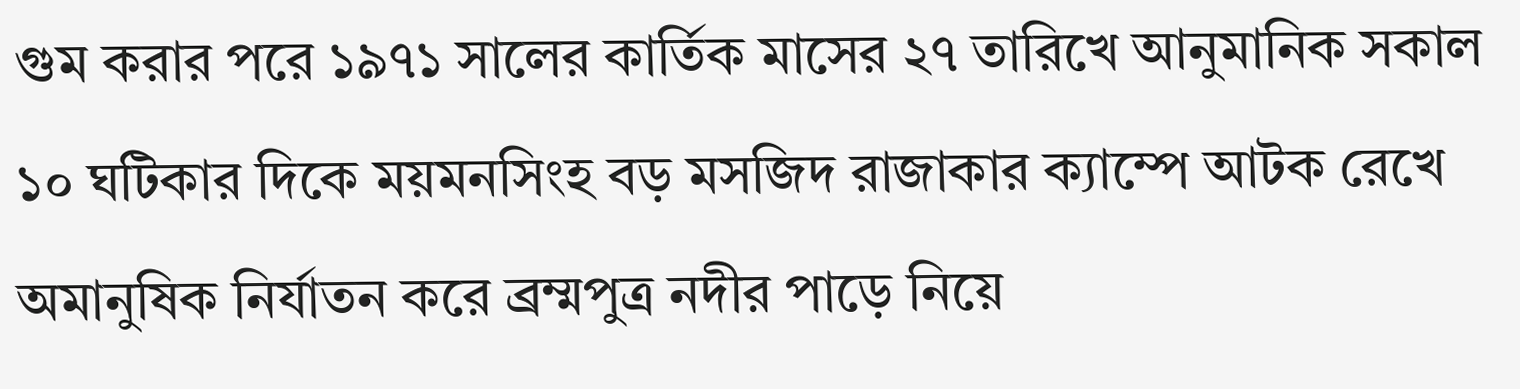গুম করার পরে ১৯৭১ সালের কার্তিক মাসের ২৭ তারিখে আনুমানিক সকাল ১০ ঘটিকার দিকে ময়মনসিংহ বড় মসজিদ রাজাকার ক্যাম্পে আটক রেখে অমানুষিক নির্যাতন করে ব্রম্মপুত্র নদীর পাড়ে নিয়ে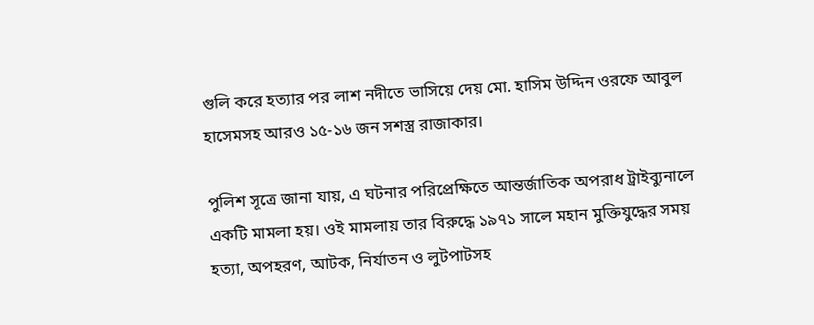গুলি করে হত্যার পর লাশ নদীতে ভাসিয়ে দেয় মো. হাসিম উদ্দিন ওরফে আবুল হাসেমসহ আরও ১৫-১৬ জন সশস্ত্র রাজাকার।

পুলিশ সূত্রে জানা যায়, এ ঘটনার পরিপ্রেক্ষিতে আন্তর্জাতিক অপরাধ ট্রাইব্যুনালে একটি মামলা হয়। ওই মামলায় তার বিরুদ্ধে ১৯৭১ সালে মহান মুক্তিযুদ্ধের সময় হত্যা, অপহরণ, আটক, নির্যাতন ও লুটপাটসহ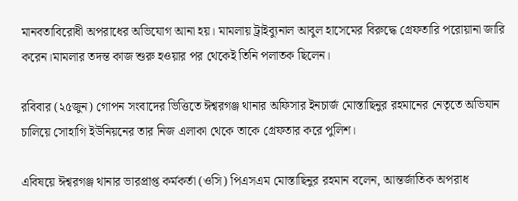মানবতাবিরোধী অপরাধের অভিযোগ আনা হয়। মামলায় ট্রাইব্যুনাল আবুল হাসেমের বিরুদ্ধে গ্রেফতারি পরোয়ানা জারি করেন।মামলার তদন্ত কাজ শুরু হওয়ার পর থেকেই তিনি পলাতক ছিলেন।

রবিবার (২৫জুন) গোপন সংবাদের ভিত্তিতে ঈশ্বরগঞ্জ থানার অফিসার ইনচার্জ মোস্তাছিনুর রহমানের নেতৃতে অভিযান চালিয়ে সোহাগি ইউনিয়নের তার নিজ এলাকা থেকে তাকে গ্রেফতার করে পুলিশ।

এবিষয়ে ঈশ্বরগঞ্জ থানার ভারপ্রাপ্ত কর্মকর্তা (ওসি) পিএসএম মোস্তাছিনুর রহমান বলেন, আন্তর্জাতিক অপরাধ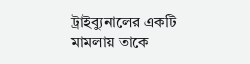ট্রাইব্যুনালের একটি মামলায় তাকে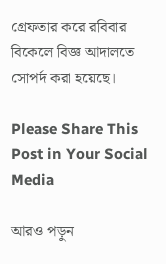গ্রেফতার করে রবিবার বিকেলে বিজ্ঞ আদালতে সোপর্দ করা হয়েছে।

Please Share This Post in Your Social Media

আরও পড়ুন